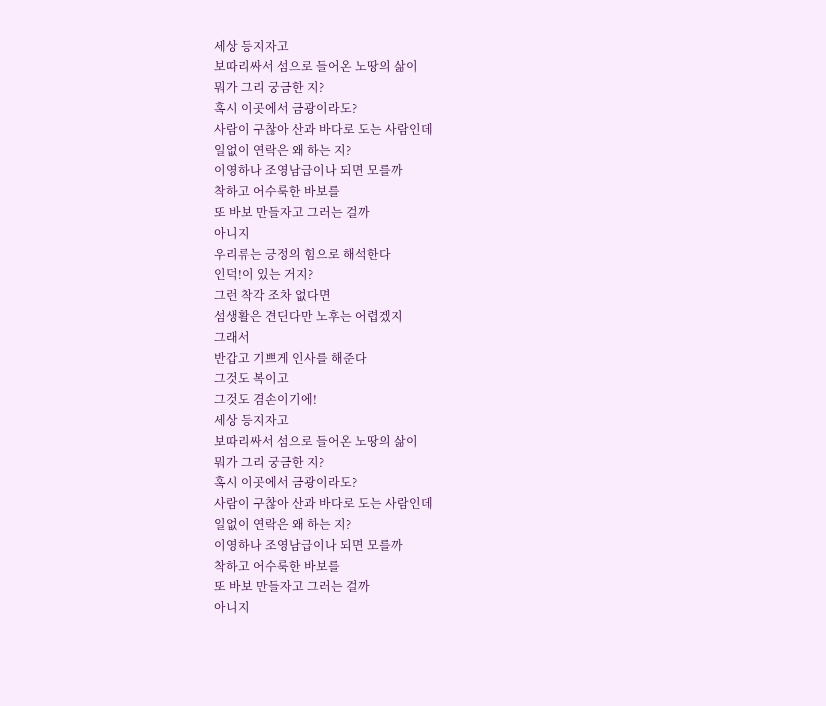세상 등지자고
보따리싸서 섬으로 들어온 노땅의 삶이
뭐가 그리 궁금한 지?
혹시 이곳에서 금광이라도?
사람이 구찮아 산과 바다로 도는 사람인데
일없이 연락은 왜 하는 지?
이영하나 조영남급이나 되면 모를까
착하고 어수룩한 바보를
또 바보 만들자고 그러는 걸까
아니지
우리류는 긍정의 힘으로 해석한다
인덕!이 있는 거지?
그런 착각 조차 없다면
섬생활은 견딘다만 노후는 어렵겠지
그래서
반갑고 기쁘게 인사를 해준다
그것도 복이고
그것도 겸손이기에!
세상 등지자고
보따리싸서 섬으로 들어온 노땅의 삶이
뭐가 그리 궁금한 지?
혹시 이곳에서 금광이라도?
사람이 구찮아 산과 바다로 도는 사람인데
일없이 연락은 왜 하는 지?
이영하나 조영남급이나 되면 모를까
착하고 어수룩한 바보를
또 바보 만들자고 그러는 걸까
아니지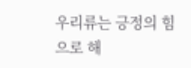우리류는 긍정의 힘으로 해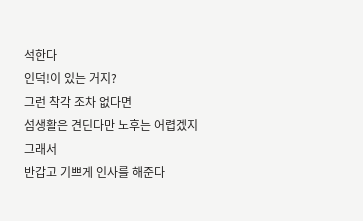석한다
인덕!이 있는 거지?
그런 착각 조차 없다면
섬생활은 견딘다만 노후는 어렵겠지
그래서
반갑고 기쁘게 인사를 해준다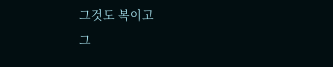그것도 복이고
그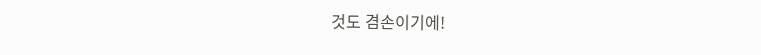것도 겸손이기에!